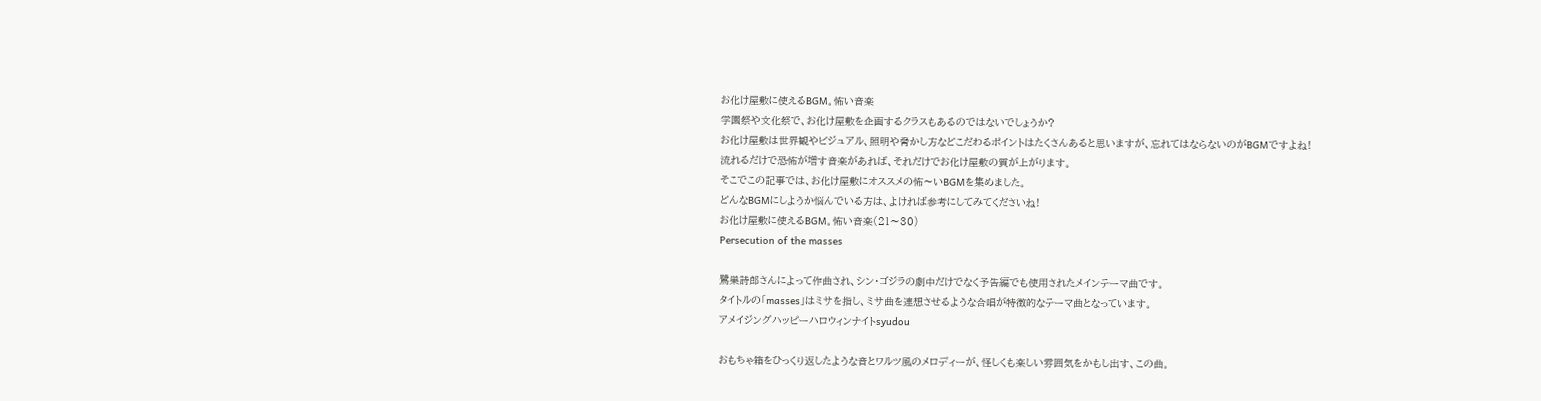お化け屋敷に使えるBGM。怖い音楽
学園祭や文化祭で、お化け屋敷を企画するクラスもあるのではないでしょうか?
お化け屋敷は世界観やビジュアル、照明や脅かし方などこだわるポイントはたくさんあると思いますが、忘れてはならないのがBGMですよね!
流れるだけで恐怖が増す音楽があれば、それだけでお化け屋敷の質が上がります。
そこでこの記事では、お化け屋敷にオススメの怖〜いBGMを集めました。
どんなBGMにしようか悩んでいる方は、よければ参考にしてみてくださいね!
お化け屋敷に使えるBGM。怖い音楽(21〜30)
Persecution of the masses

鷺巣詩郎さんによって作曲され、シン・ゴジラの劇中だけでなく予告編でも使用されたメインテーマ曲です。
タイトルの「masses」はミサを指し、ミサ曲を連想させるような合唱が特徴的なテーマ曲となっています。
アメイジングハッピーハロウィンナイトsyudou

おもちゃ箱をひっくり返したような音とワルツ風のメロディーが、怪しくも楽しい雰囲気をかもし出す、この曲。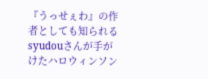『うっせぇわ』の作者としても知られるsyudouさんが手がけたハロウィンソン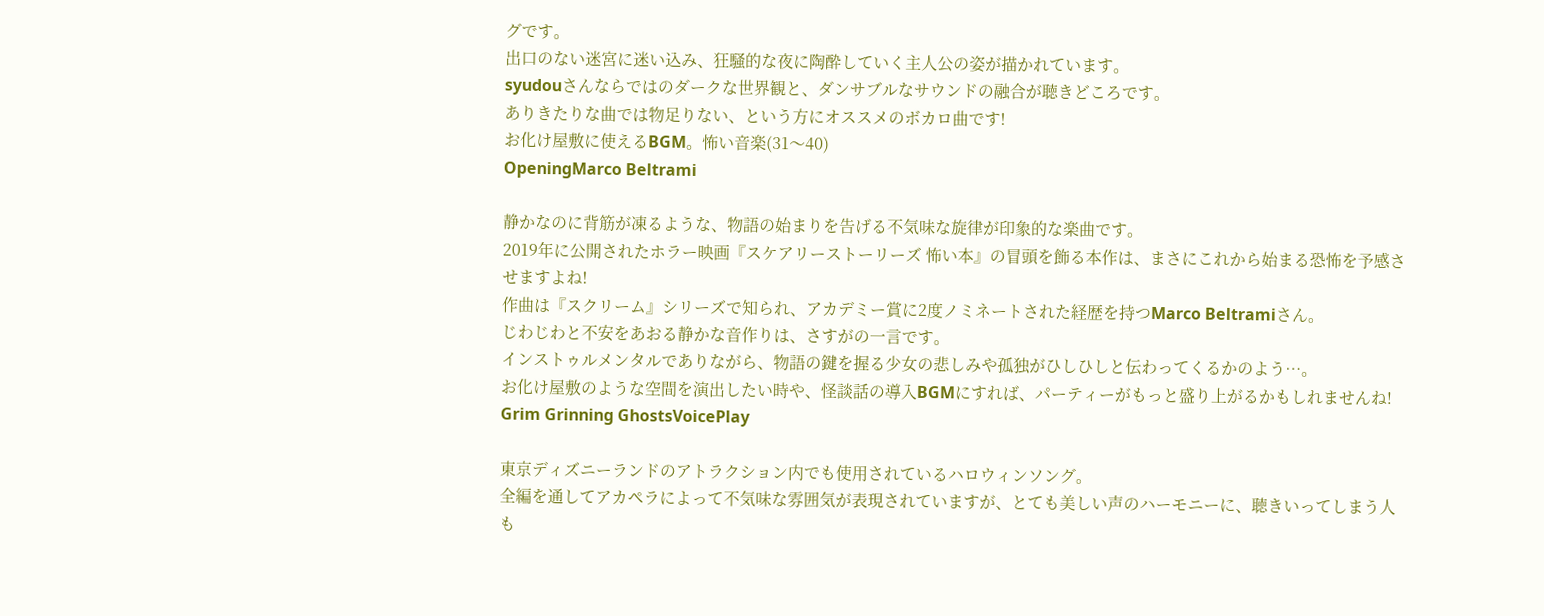グです。
出口のない迷宮に迷い込み、狂騒的な夜に陶酔していく主人公の姿が描かれています。
syudouさんならではのダークな世界観と、ダンサブルなサウンドの融合が聴きどころです。
ありきたりな曲では物足りない、という方にオススメのボカロ曲です!
お化け屋敷に使えるBGM。怖い音楽(31〜40)
OpeningMarco Beltrami

静かなのに背筋が凍るような、物語の始まりを告げる不気味な旋律が印象的な楽曲です。
2019年に公開されたホラー映画『スケアリーストーリーズ 怖い本』の冒頭を飾る本作は、まさにこれから始まる恐怖を予感させますよね!
作曲は『スクリーム』シリーズで知られ、アカデミー賞に2度ノミネートされた経歴を持つMarco Beltramiさん。
じわじわと不安をあおる静かな音作りは、さすがの一言です。
インストゥルメンタルでありながら、物語の鍵を握る少女の悲しみや孤独がひしひしと伝わってくるかのよう…。
お化け屋敷のような空間を演出したい時や、怪談話の導入BGMにすれば、パーティーがもっと盛り上がるかもしれませんね!
Grim Grinning GhostsVoicePlay

東京ディズニーランドのアトラクション内でも使用されているハロウィンソング。
全編を通してアカペラによって不気味な雰囲気が表現されていますが、とても美しい声のハーモニーに、聴きいってしまう人も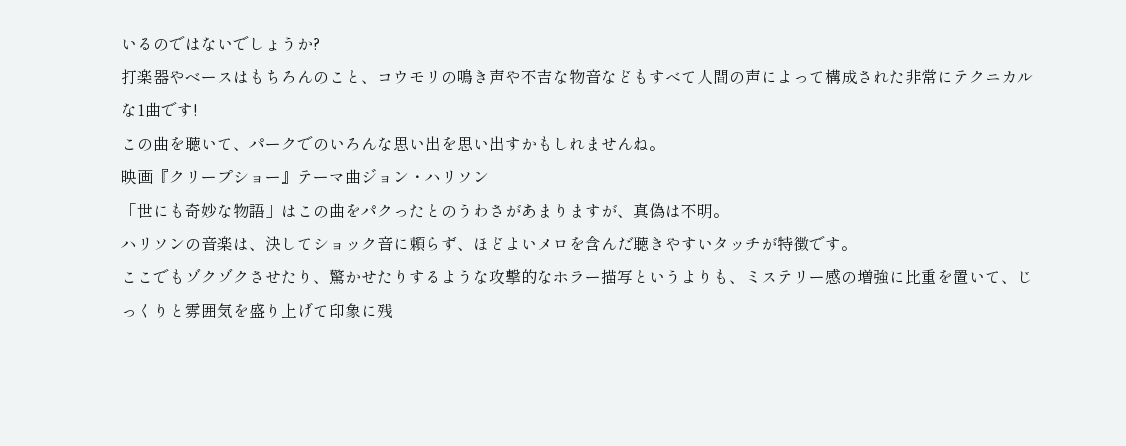いるのではないでしょうか?
打楽器やベースはもちろんのこと、コウモリの鳴き声や不吉な物音などもすべて人間の声によって構成された非常にテクニカルな1曲です!
この曲を聴いて、パークでのいろんな思い出を思い出すかもしれませんね。
映画『クリープショー』テーマ曲ジョン・ハリソン
「世にも奇妙な物語」はこの曲をパクったとのうわさがあまりますが、真偽は不明。
ハリソンの音楽は、決してショック音に頼らず、ほどよいメロを含んだ聴きやすいタッチが特徴です。
ここでもゾクゾクさせたり、驚かせたりするような攻撃的なホラー描写というよりも、ミステリー感の増強に比重を置いて、じっくりと雰囲気を盛り上げて印象に残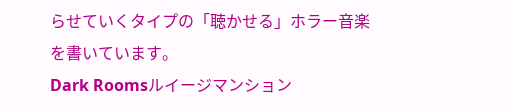らせていくタイプの「聴かせる」ホラー音楽を書いています。
Dark Roomsルイージマンション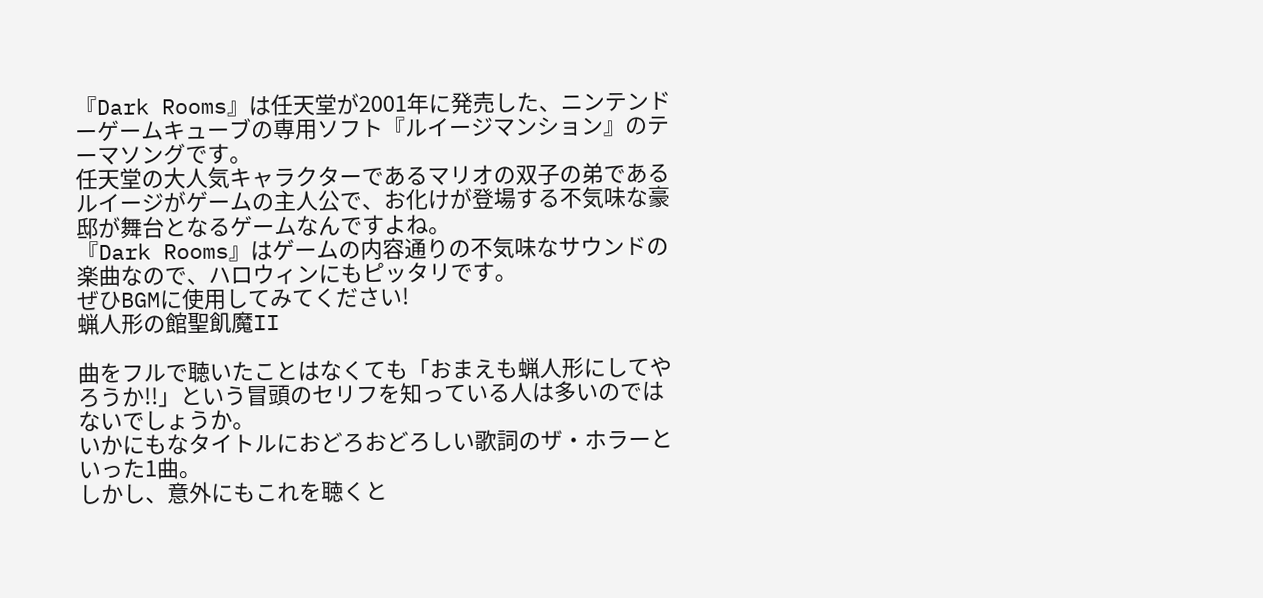『Dark Rooms』は任天堂が2001年に発売した、ニンテンドーゲームキューブの専用ソフト『ルイージマンション』のテーマソングです。
任天堂の大人気キャラクターであるマリオの双子の弟であるルイージがゲームの主人公で、お化けが登場する不気味な豪邸が舞台となるゲームなんですよね。
『Dark Rooms』はゲームの内容通りの不気味なサウンドの楽曲なので、ハロウィンにもピッタリです。
ぜひBGMに使用してみてください!
蝋人形の館聖飢魔II

曲をフルで聴いたことはなくても「おまえも蝋人形にしてやろうか!!」という冒頭のセリフを知っている人は多いのではないでしょうか。
いかにもなタイトルにおどろおどろしい歌詞のザ・ホラーといった1曲。
しかし、意外にもこれを聴くと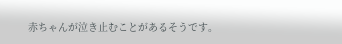赤ちゃんが泣き止むことがあるそうです。